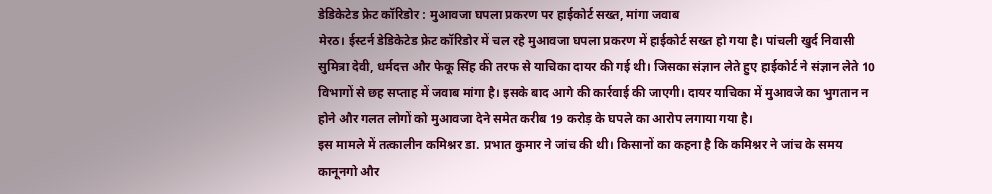डेडिकेटेड फ्रेट कॉरिडोर : मुआवजा घपला प्रकरण पर हाईकोर्ट सख्त, मांगा जवाब
मेरठ। ईस्टर्न डेडिकेटेड फ्रेट कॉरिडोर में चल रहे मुआवजा घपला प्रकरण में हाईकोर्ट सख्त हो गया है। पांचली खुर्द निवासी सुमित्रा देवी, धर्मदत्त और फेकू सिंह की तरफ से याचिका दायर की गई थी। जिसका संज्ञान लेते हुए हाईकोर्ट ने संज्ञान लेते 10 विभागों से छह सप्ताह में जवाब मांगा है। इसके बाद आगे की कार्रवाई की जाएगी। दायर याचिका में मुआवजे का भुगतान न होने और गलत लोगों को मुआवजा देने समेत करीब 19 करोड़ के घपले का आरोप लगाया गया है।
इस मामले में तत्कालीन कमिश्नर डा. प्रभात कुमार ने जांच की थी। किसानों का कहना है कि कमिश्नर ने जांच के समय कानूनगो और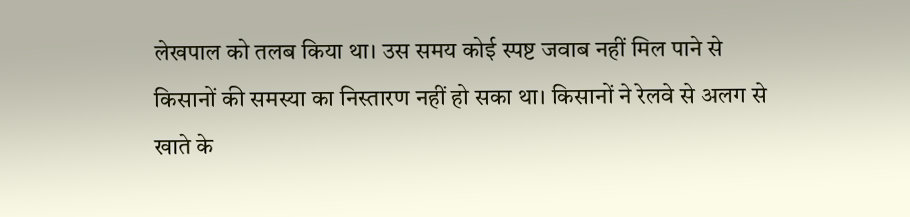लेखपाल को तलब किया था। उस समय कोई स्पष्ट जवाब नहीं मिल पाने से किसानों की समस्या का निस्तारण नहीं हो सका था। किसानों ने रेलवे से अलग से खाते के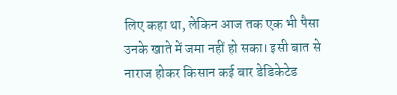लिए कहा था, लेकिन आज तक एक भी पैसा उनके खाते में जमा नहीं हो सका। इसी बात से नाराज होकर किसान कई बार डेडिकेटेड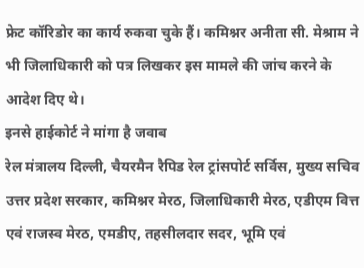फ्रेट कॉरिडोर का कार्य रुकवा चुके हैं। कमिश्नर अनीता सी. मेश्राम ने भी जिलाधिकारी को पत्र लिखकर इस मामले की जांच करने के आदेश दिए थे।
इनसे हाईकोर्ट ने मांगा है जवाब
रेल मंत्रालय दिल्ली, चैयरमैन रैपिड रेल ट्रांसपोर्ट सर्विस, मुख्य सचिव उत्तर प्रदेश सरकार, कमिश्नर मेरठ, जिलाधिकारी मेरठ, एडीएम वित्त एवं राजस्व मेरठ, एमडीए, तहसीलदार सदर, भूमि एवं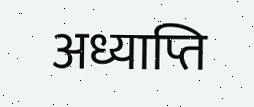अध्याप्ति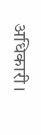अधिकारी।